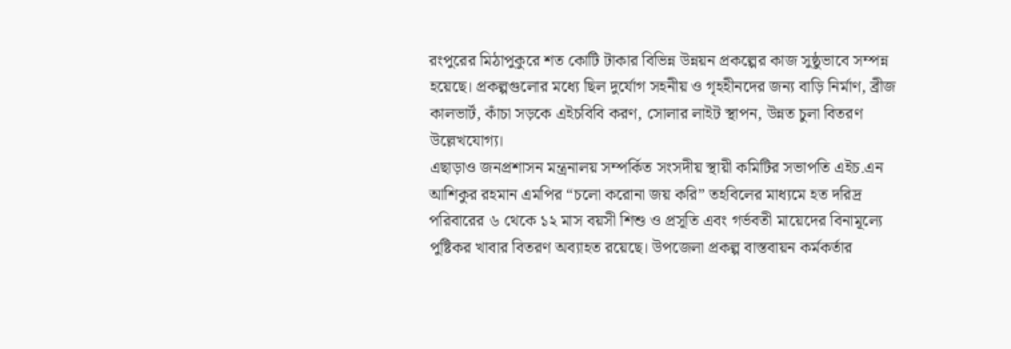রংপুরের মিঠাপুকুরে শত কোটি টাকার বিভিন্ন উন্নয়ন প্রকল্পের কাজ সুষ্ঠুভাবে সম্পন্ন হয়েছে। প্রকল্পগুলোর মধ্যে ছিল দুর্যোগ সহনীয় ও গৃহহীনদের জন্য বাড়ি নির্মাণ, ব্রীজ কালভার্ট, কাঁচা সড়কে এইচবিবি করণ, সোলার লাইট স্থাপন, উন্নত চুলা বিতরণ উল্লেখযোগ্য।
এছাড়াও জনপ্রশাসন মন্ত্রনালয় সম্পর্কিত সংসদীয় স্থায়ী কমিটির সভাপতি এইচ.এন আশিকুর রহমান এমপির “চলো করোনা জয় করি” তহবিলের মাধ্যমে হত দরিদ্র পরিবারের ৬ থেকে ১২ মাস বয়সী শিশু ও প্রসূতি এবং গর্ভবতী মায়েদের বিনামূল্যে পুষ্টিকর খাবার বিতরণ অব্যাহত রয়েছে। উপজেলা প্রকল্প বাস্তবায়ন কর্মকর্তার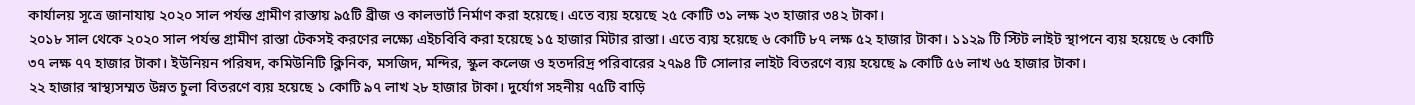কার্যালয় সূত্রে জানাযায় ২০২০ সাল পর্যন্ত গ্রামীণ রাস্তায় ৯৫টি ব্রীজ ও কালভার্ট নির্মাণ করা হয়েছে। এতে ব্যয় হয়েছে ২৫ কোটি ৩১ লক্ষ ২৩ হাজার ৩৪২ টাকা।
২০১৮ সাল থেকে ২০২০ সাল পর্যন্ত গ্রামীণ রাস্তা টেকসই করণের লক্ষ্যে এইচবিবি করা হয়েছে ১৫ হাজার মিটার রাস্তা। এতে ব্যয় হয়েছে ৬ কোটি ৮৭ লক্ষ ৫২ হাজার টাকা। ১১২৯ টি স্টিট লাইট স্থাপনে ব্যয় হয়েছে ৬ কোটি ৩৭ লক্ষ ৭৭ হাজার টাকা। ইউনিয়ন পরিষদ, কমিউনিটি ক্লিনিক, মসজিদ, মন্দির, স্কুল কলেজ ও হতদরিদ্র পরিবারের ২৭৯৪ টি সোলার লাইট বিতরণে ব্যয় হয়েছে ৯ কোটি ৫৬ লাখ ৬৫ হাজার টাকা।
২২ হাজার স্বাস্থ্যসম্মত উন্নত চুলা বিতরণে ব্যয় হয়েছে ১ কোটি ৯৭ লাখ ২৮ হাজার টাকা। দুর্যোগ সহনীয় ৭৫টি বাড়ি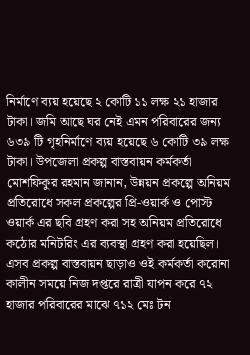নির্মাণে ব্যয় হয়েছে ২ কোটি ১১ লক্ষ ২১ হাজার টাকা। জমি আছে ঘর নেই এমন পরিবারের জন্য ৬৩৯ টি গৃহনির্মাণে ব্যয় হয়েছে ৬ কোটি ৩৯ লক্ষ টাকা। উপজেলা প্রকল্প বাস্তবায়ন কর্মকর্তা মোশফিকুর রহমান জানান, উন্নয়ন প্রকল্পে অনিয়ম প্রতিরোধে সকল প্রকল্পের প্রি-ওয়ার্ক ও পোস্ট ওয়ার্ক এর ছবি গ্রহণ করা সহ অনিয়ম প্রতিরোধে কঠোর মনিটরিং এর ব্যবস্থা গ্রহণ করা হয়েছিল। এসব প্রকল্প বাস্তবায়ন ছাড়াও ওই কর্মকর্তা করোনা কালীন সময়ে নিজ দপ্তরে রাত্রী যাপন করে ৭২ হাজার পরিবারের মাঝে ৭১২ মেঃ টন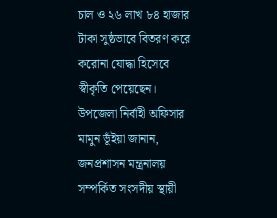চাল ও ২৬ লাখ ৮৪ হাজার টাকা সুষ্ঠভাবে বিতরণ করে করোনা যোদ্ধা হিসেবে স্বীকৃতি পেয়েছেন।
উপজেলা নির্বাহী অফিসার মামুন ভূঁইয়া জানান, জনপ্রশাসন মন্ত্রনালয় সম্পর্কিত সংসদীয় স্থায়ী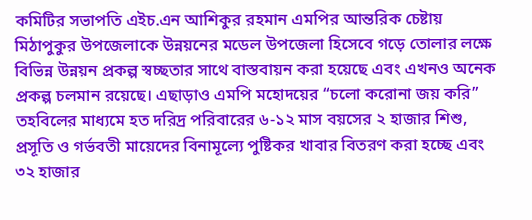কমিটির সভাপতি এইচ.এন আশিকুর রহমান এমপির আন্তরিক চেষ্টায় মিঠাপুকুর উপজেলাকে উন্নয়নের মডেল উপজেলা হিসেবে গড়ে তোলার লক্ষে বিভিন্ন উন্নয়ন প্রকল্প স্বচ্ছতার সাথে বাস্তবায়ন করা হয়েছে এবং এখনও অনেক প্রকল্প চলমান রয়েছে। এছাড়াও এমপি মহোদয়ের “চলো করোনা জয় করি” তহবিলের মাধ্যমে হত দরিদ্র পরিবারের ৬-১২ মাস বয়সের ২ হাজার শিশু, প্রসূতি ও গর্ভবতী মায়েদের বিনামূল্যে পুষ্টিকর খাবার বিতরণ করা হচ্ছে এবং ৩২ হাজার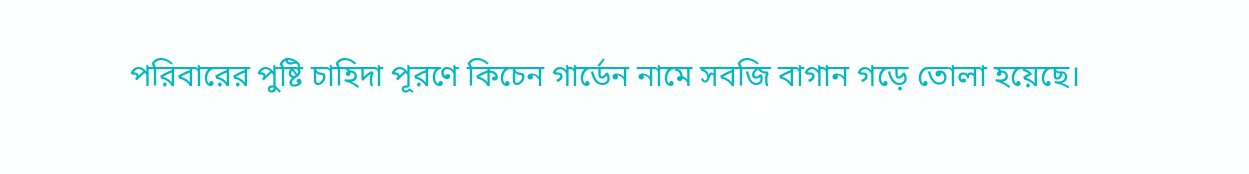পরিবারের পুষ্টি চাহিদা পূরণে কিচেন গার্ডেন নামে সবজি বাগান গড়ে তোলা হয়েছে।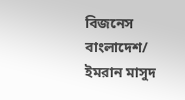বিজনেস বাংলাদেশ/ ইমরান মাসুদ